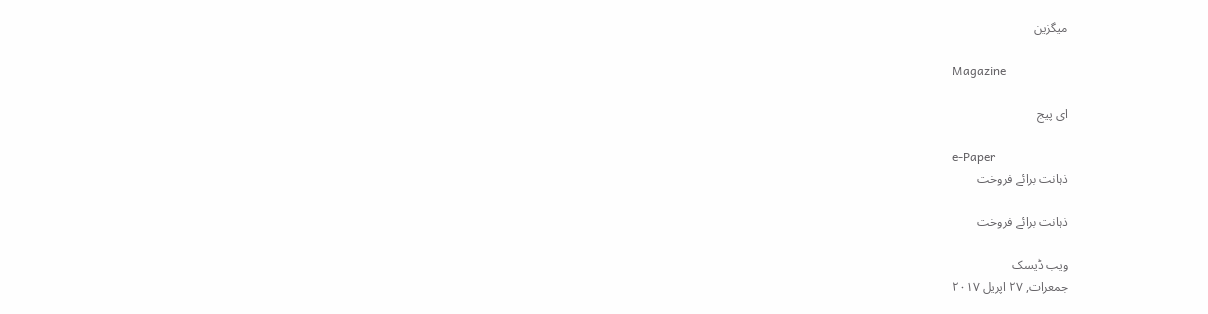میگزین

Magazine

ای پیج

e-Paper
ذہانت برائے فروخت

ذہانت برائے فروخت

ویب ڈیسک
جمعرات, ۲۷ اپریل ۲۰۱۷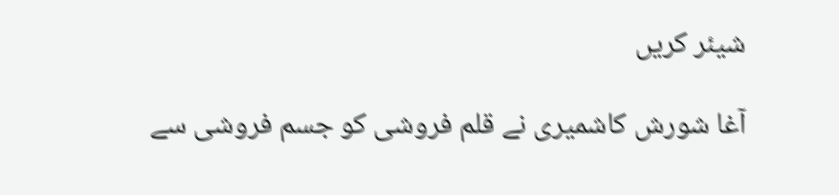شیئر کریں

آغا شورش کاشمیری نے قلم فروشی کو جسم فروشی سے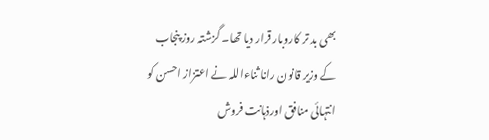بھی بد تر کاروبار قرار دیا تھا۔ گزشتہ روز پنجاب کے وزیر قانون رانا ثناءاللہ نے اعتزاز احسن کو انتہائی منافق اورذہانت فروش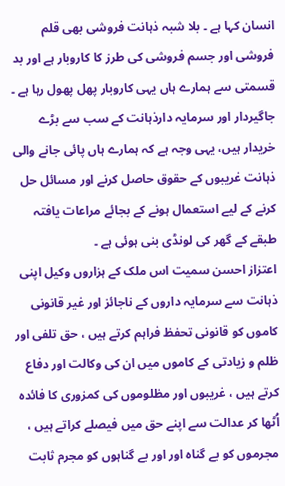انسان کہا ہے ۔ بلا شبہ ذہانت فروشی بھی قلم فروشی اور جسم فروشی کی طرز کا کاروبار ہے اور بد قسمتی سے ہمارے ہاں یہی کاروبار پھل پھول رہا ہے ۔ جاگیردار اور سرمایہ دارذہانت کے سب سے بڑے خریدار ہیں، یہی وجہ ہے کہ ہمارے ہاں پائی جانے والی ذہانت غریبوں کے حقوق حاصل کرنے اور مسائل حل کرنے کے لیے استعمال ہونے کے بجائے مراعات یافتہ طبقے کے گھر کی لونڈی بنی ہوئی ہے ۔
اعتزاز احسن سمیت اس ملک کے ہزاروں وکیل اپنی ذہانت سے سرمایہ داروں کے ناجائز اور غیر قانونی کاموں کو قانونی تحفظ فراہم کرتے ہیں ، حق تلفی اور ظلم و زیادتی کے کاموں میں ان کی وکالت اور دفاع کرتے ہیں ، غریبوں اور مظلوموں کی کمزوری کا فائدہ اُٹھا کر عدالت سے اپنے حق میں فیصلے کراتے ہیں ، مجرموں کو بے گناہ اور اور بے گناہوں کو مجرم ثابت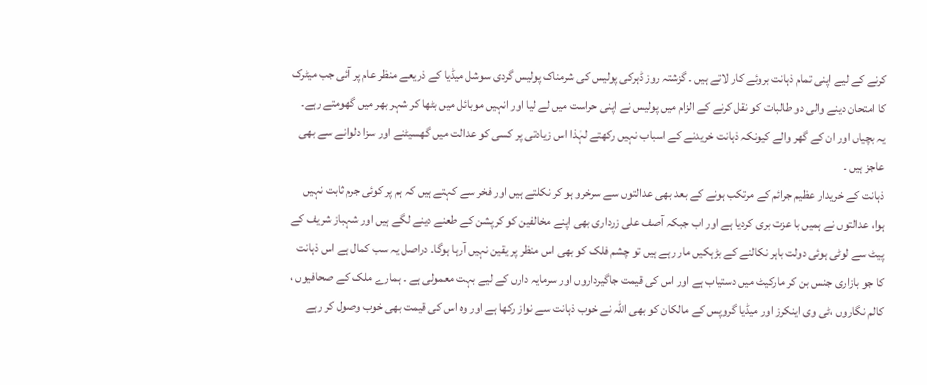کرنے کے لیے اپنی تمام ذہانت بروئے کار لاتے ہیں ۔ گزشتہ روز ڈہرکی پولیس کی شرمناک پولیس گردی سوشل میڈیا کے ذریعے منظر عام پر آئی جب میٹرک کا امتحان دینے والی دو طالبات کو نقل کرنے کے الزام میں پولیس نے اپنی حراست میں لے لیا اور انہیں موبائل میں بٹھا کر شہر بھر میں گھومتے رہے۔ یہ بچیاں اور ان کے گھر والے کیونکہ ذہانت خریدنے کے اسباب نہیں رکھتے لہٰذا اس زیادتی پر کسی کو عدالت میں گھسیٹنے اور سزا دلوانے سے بھی عاجز ہیں ۔
ذہانت کے خریدار عظیم جرائم کے مرتکب ہونے کے بعد بھی عدالتوں سے سرخرو ہو کر نکلتے ہیں اور فخر سے کہتے ہیں کہ ہم پر کوئی جرم ثابت نہیں ہوا، عدالتوں نے ہمیں با عزت بری کردیا ہے اور اب جبکہ آصف علی زرداری بھی اپنے مخالفین کو کرپشن کے طعنے دینے لگے ہیں اور شہباز شریف کے پیٹ سے لوٹی ہوئی دولت باہر نکالنے کے بڑہکیں مار رہے ہیں تو چشم فلک کو بھی اس منظر پر یقین نہیں آرہا ہوگا۔ دراصل یہ سب کمال ہے اس ذہانت کا جو بازاری جنس بن کر مارکیٹ میں دستیاب ہے اور اس کی قیمت جاگیرداروں اور سرمایہ دارں کے لیے بہت معمولی ہے ۔ ہمارے ملک کے صحافیوں ، کالم نگاروں ،ٹی وی اینکرز اور میڈیا گروپس کے مالکان کو بھی اللہ نے خوب ذہانت سے نواز رکھا ہے اور وہ اس کی قیمت بھی خوب وصول کر رہے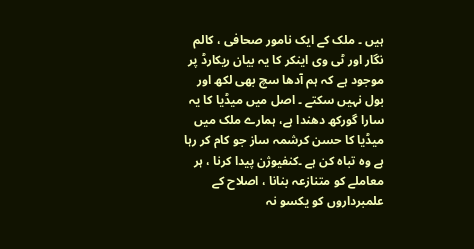ہیں ۔ ملک کے ایک نامور صحافی ، کالم نگار اور ٹی وی اینکر کا یہ بیان ریکارڈ پر موجود ہے کہ ہم آدھا سچ بھی لکھ اور بول نہیں سکتے ۔ اصل میں میڈیا کا یہ سارا گورکھ دھندا ہے، ہمارے ملک میں میڈیا کا حسن کرشمہ ساز جو کام کر رہا ہے وہ تباہ کن ہے ۔کنفیوژن پیدا کرنا ، ہر معاملے کو متنازعہ بنانا ، اصلاح کے علمبرداروں کو یکسو نہ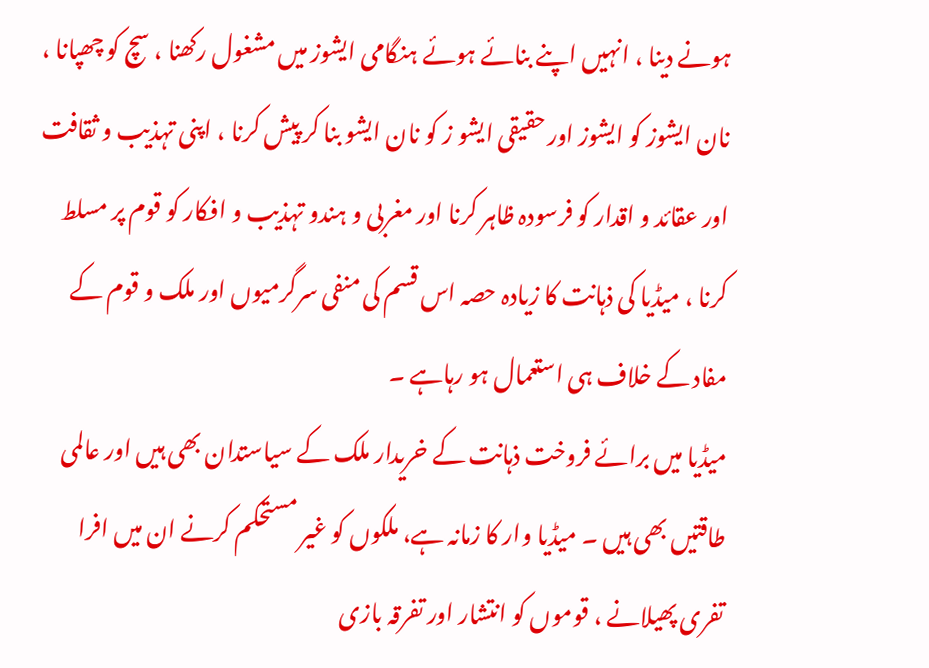ہونے دینا ، انہیں اپنے بنائے ہوئے ہنگامی ایشوز میں مشغول رکھنا ، سچ کو چھپانا ، نان ایشوز کو ایشوز اور حقیقی ایشو ز کو نان ایشو بنا کر پیش کرنا ، اپنی تہذیب و ثقافت اور عقائد و اقدار کو فرسودہ ظاہر کرنا اور مغربی و ہندو تہذیب و افکار کو قوم پر مسلط کرنا ، میڈیا کی ذہانت کا زیادہ حصہ اس قسم کی منفی سرگرمیوں اور ملک و قوم کے مفاد کے خلاف ہی استعمال ہو رہاہے ۔
میڈیا میں برائے فروخت ذہانت کے خریدار ملک کے سیاستدان بھی ہیں اور عالمی طاقتیں بھی ہیں ۔ میڈیا وار کا زمانہ ہے، ملکوں کو غیر مستحکم کرنے ان میں افرا تفری پھیلانے ، قوموں کو انتشار اور تفرقہ بازی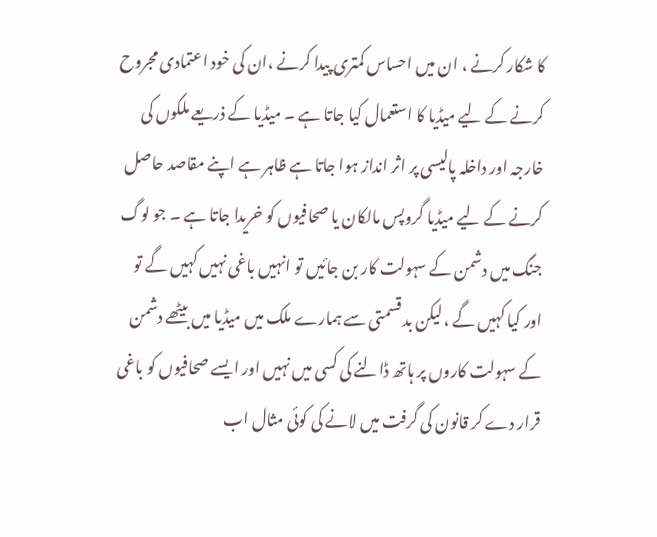کا شکار کرنے ، ان میں احساس کمتری پیدا کرنے ،ان کی خود اعتمادی مجروح کرنے کے لیے میڈیا کا استعمال کیا جاتا ہے ۔ میڈیا کے ذریعے ملکوں کی خارجہ اور داخلہ پالیسی پر اثر انداز ہوا جاتا ہے ظاہر ہے اپنے مقاصد حاصل کرنے کے لیے میڈیا گروپس مالکان یا صحافیوں کو خریدا جاتا ہے ۔ جو لوگ جنگ میں دشمن کے سہولت کار بن جائیں تو انہیں باغی نہیں کہیں گے تو اور کیا کہیں گے ،لیکن بد قسمتی سے ہمارے ملک میں میڈیا میں بیٹھے دشمن کے سہولت کاروں پر ہاتھ ڈالنے کی کسی میں نہیں اور ایسے صحافیوں کو باغی قرار دے کر قانون کی گرفت میں لانے کی کوئی مثال اب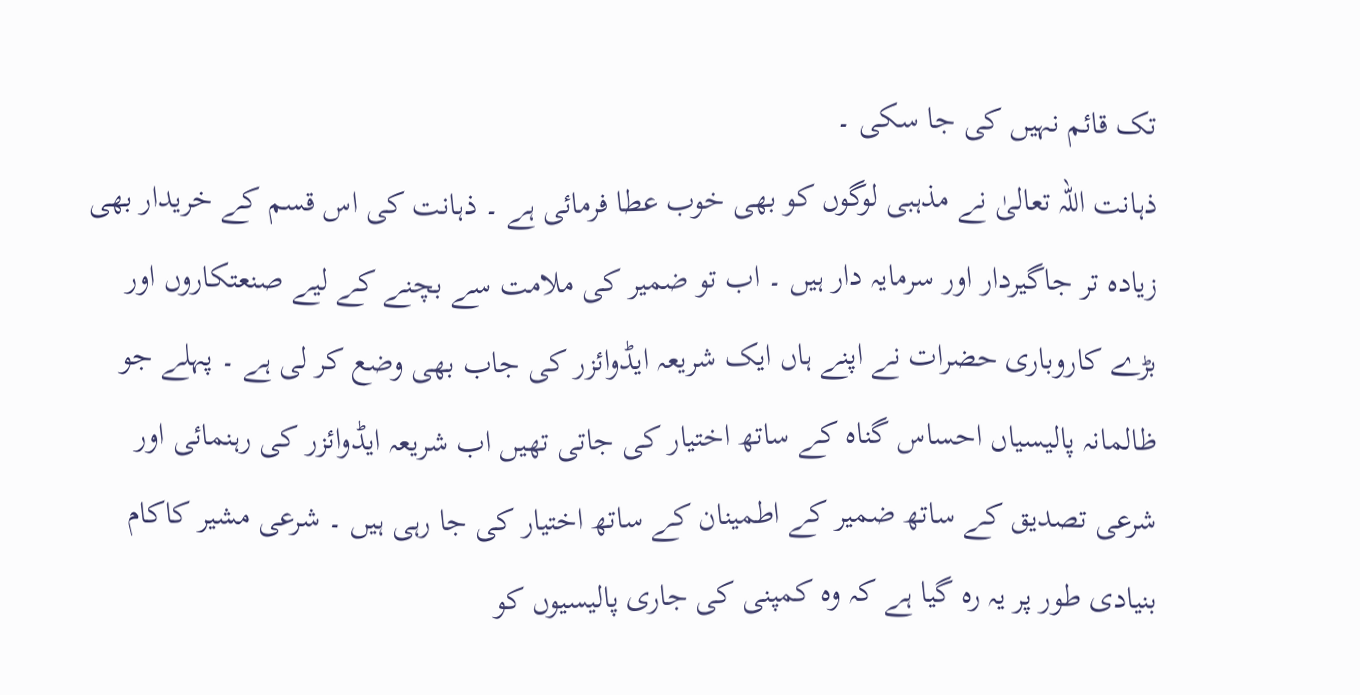تک قائم نہیں کی جا سکی ۔
ذہانت اللہ تعالیٰ نے مذہبی لوگوں کو بھی خوب عطا فرمائی ہے ۔ ذہانت کی اس قسم کے خریدار بھی زیادہ تر جاگیردار اور سرمایہ دار ہیں ۔ اب تو ضمیر کی ملامت سے بچنے کے لیے صنعتکاروں اور بڑے کاروباری حضرات نے اپنے ہاں ایک شریعہ ایڈوائزر کی جاب بھی وضع کر لی ہے ۔ پہلے جو ظالمانہ پالیسیاں احساس گناہ کے ساتھ اختیار کی جاتی تھیں اب شریعہ ایڈوائزر کی رہنمائی اور شرعی تصدیق کے ساتھ ضمیر کے اطمینان کے ساتھ اختیار کی جا رہی ہیں ۔ شرعی مشیر کاکام بنیادی طور پر یہ رہ گیا ہے کہ وہ کمپنی کی جاری پالیسیوں کو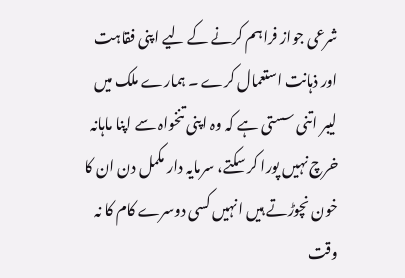شرعی جواز فراہم کرنے کے لیے اپنی فقاہت اور ذہانت استعمال کرے ۔ ہمارے ملک میں لیبر اتنی سستی ہے کہ وہ اپنی تنخواہ سے اپنا ماہانہ خرچ نہیں پورا کر سکتے، سرمایہ دار مکمل دن ان کا خون نچوڑتے ہیں انہیں کسی دوسرے کام کا نہ وقت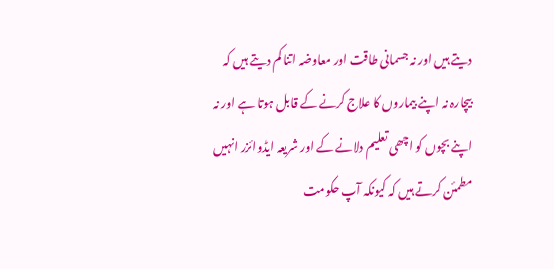دیتے ہیں اور نہ جسمانی طاقت اور معاوضہ اتنا کم دیتے ہیں کہ بیچارہ نہ اپنے بیماروں کا علاج کرنے کے قابل ہوتا ہے اور نہ اپنے بچوں کو اچھی تعلیم دلانے کے اور شریعہ ایڈوائزر انہیں مطمئن کرتے ہیں کہ کیونکہ آپ حکومت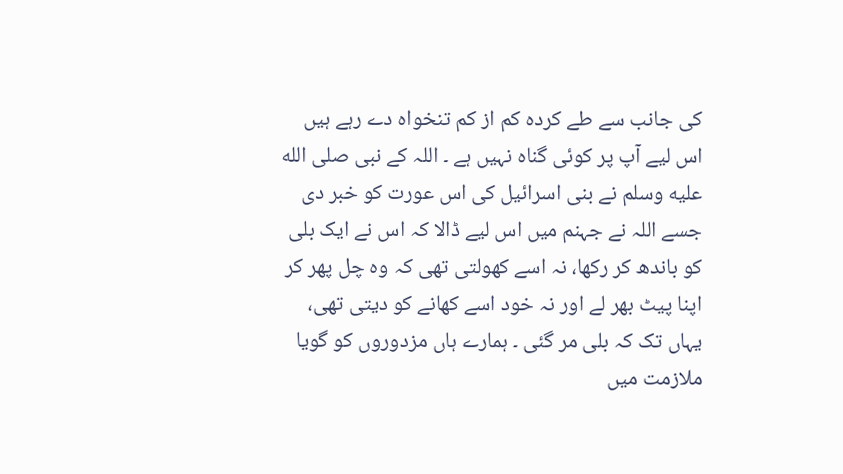کی جانب سے طے کردہ کم از کم تنخواہ دے رہے ہیں اس لیے آپ پر کوئی گناہ نہیں ہے ۔ اللہ کے نبی صلى الله عليه وسلم نے بنی اسرائیل کی اس عورت کو خبر دی جسے اللہ نے جہنم میں اس لیے ڈالا کہ اس نے ایک بلی کو باندھ کر رکھا، نہ اسے کھولتی تھی کہ وہ چل پھر کر اپنا پیٹ بھر لے اور نہ خود اسے کھانے کو دیتی تھی، یہاں تک کہ بلی مر گئی ۔ ہمارے ہاں مزدوروں کو گویا ملازمت میں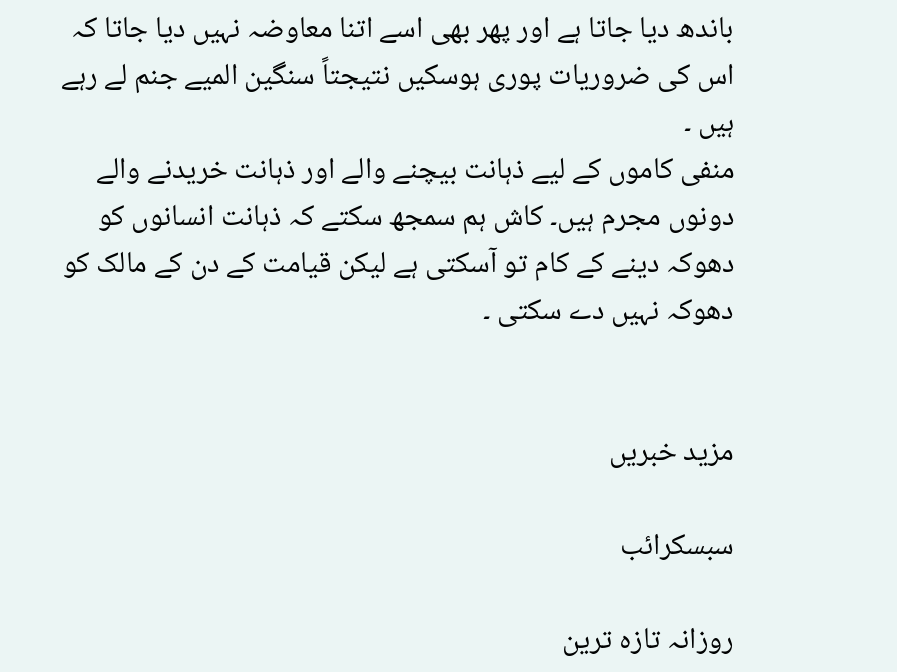باندھ دیا جاتا ہے اور پھر بھی اسے اتنا معاوضہ نہیں دیا جاتا کہ اس کی ضروریات پوری ہوسکیں نتیجتاً سنگین المیے جنم لے رہے ہیں ۔
منفی کاموں کے لیے ذہانت بیچنے والے اور ذہانت خریدنے والے دونوں مجرم ہیں۔ کاش ہم سمجھ سکتے کہ ذہانت انسانوں کو دھوکہ دینے کے کام تو آسکتی ہے لیکن قیامت کے دن کے مالک کو دھوکہ نہیں دے سکتی ۔


مزید خبریں

سبسکرائب

روزانہ تازہ ترین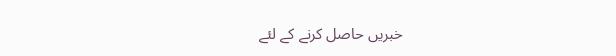خبریں حاصل کرنے کے لئے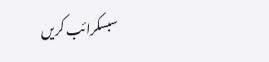سبسکرائب کریں